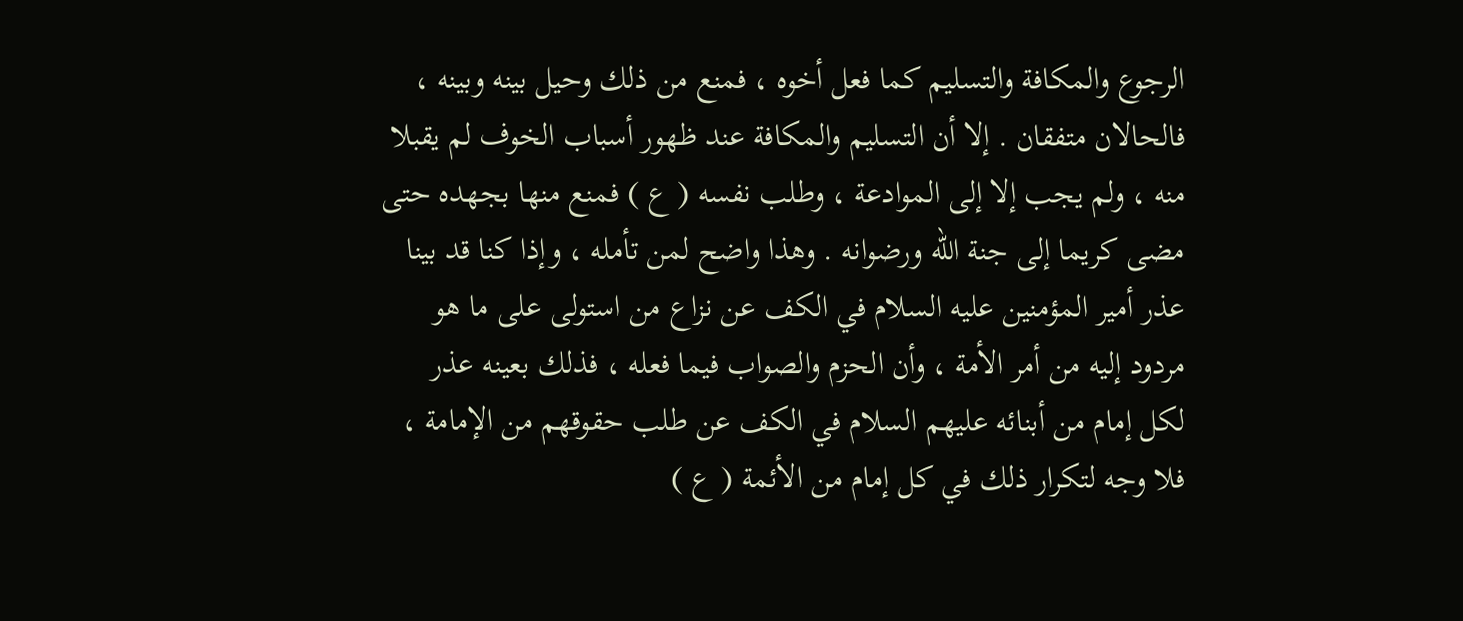الرجوع والمكافة والتسليم كما فعل أخوه ، فمنع من ذلك وحيل بينه وبينه ،
فالحالان متفقان . إلا أن التسليم والمكافة عند ظهور أسباب الخوف لم يقبلا
منه ، ولم يجب إلا إلى الموادعة ، وطلب نفسه ( ع ) فمنع منها بجهده حتى
مضى كريما إلى جنة الله ورضوانه . وهذا واضح لمن تأمله ، وإذا كنا قد بينا
عذر أمير المؤمنين عليه السلام في الكف عن نزاع من استولى على ما هو
مردود إليه من أمر الأمة ، وأن الحزم والصواب فيما فعله ، فذلك بعينه عذر
لكل إمام من أبنائه عليهم السلام في الكف عن طلب حقوقهم من الإمامة ،
فلا وجه لتكرار ذلك في كل إمام من الأئمة ( ع )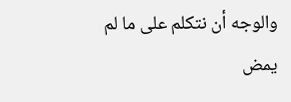والوجه أن نتكلم على ما لم
يمض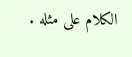الكلام على مثله .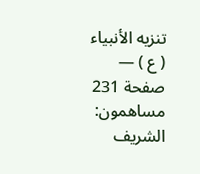تنزيه الأنبياء ( ع ) — صفحة 231
مساهمون: الشريف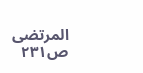المرتضى
ص٢٣١